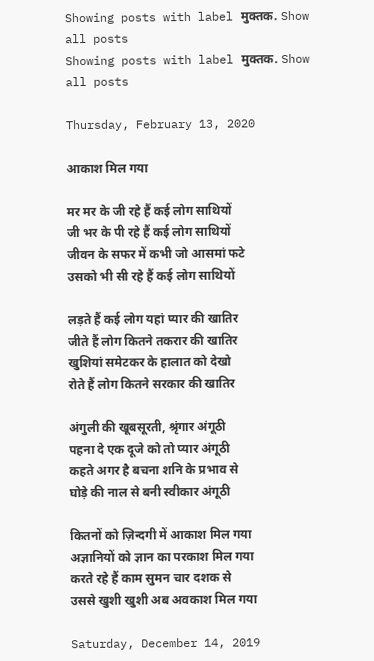Showing posts with label मुक्तक. Show all posts
Showing posts with label मुक्तक. Show all posts

Thursday, February 13, 2020

आकाश मिल गया

मर मर के जी रहे हैं कई लोग साथियों
जी भर के पी रहे हैं कई लोग साथियों
जीवन के सफर में कभी जो आसमां फटे
उसको भी सी रहे हैं कई लोग साथियों

लड़ते हैं कई लोग यहां प्यार की खातिर
जीते हैं लोग कितने तकरार की खातिर
खुशियां समेटकर के हालात को देखो
रोते हैं लोग कितने सरकार की खातिर

अंगुली की खूबसूरती, श्रृंगार अंगूठी
पहना दे एक दूजे को तो प्यार अंगूठी
कहते अगर है बचना शनि के प्रभाव से
घोड़े की नाल से बनी स्वीकार अंगूठी

कितनों को ज़िन्दगी में आकाश मिल गया
अज्ञानियों को ज्ञान का परकाश मिल गया
करते रहे हैं काम सुमन चार दशक से
उससे खुशी खुशी अब अवकाश मिल गया

Saturday, December 14, 2019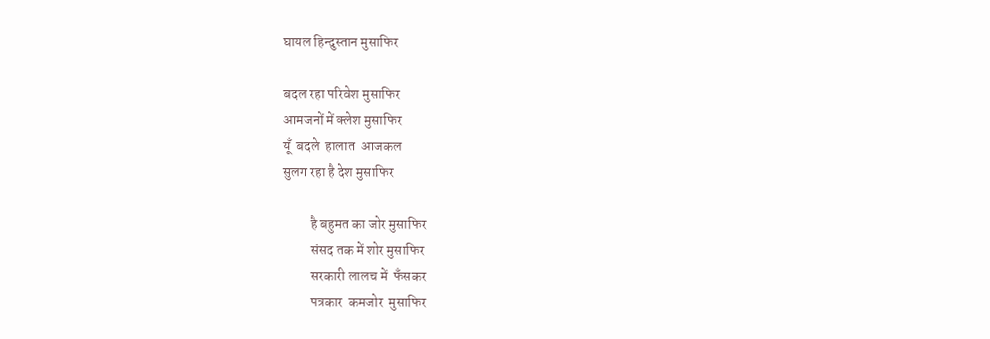घायल हिन्दुस्तान मुसाफिर

बदल रहा परिवेश मुसाफिर
आमजनों में क्लेश मुसाफिर
यूँ  बदले  हालात  आजकल
सुलग रहा है देश मुसाफिर

          है बहुमत का जोर मुसाफिर
          संसद तक में शोर मुसाफिर
          सरकारी लालच में  फँसकर
          पत्रकार  कमजोर  मुसाफिर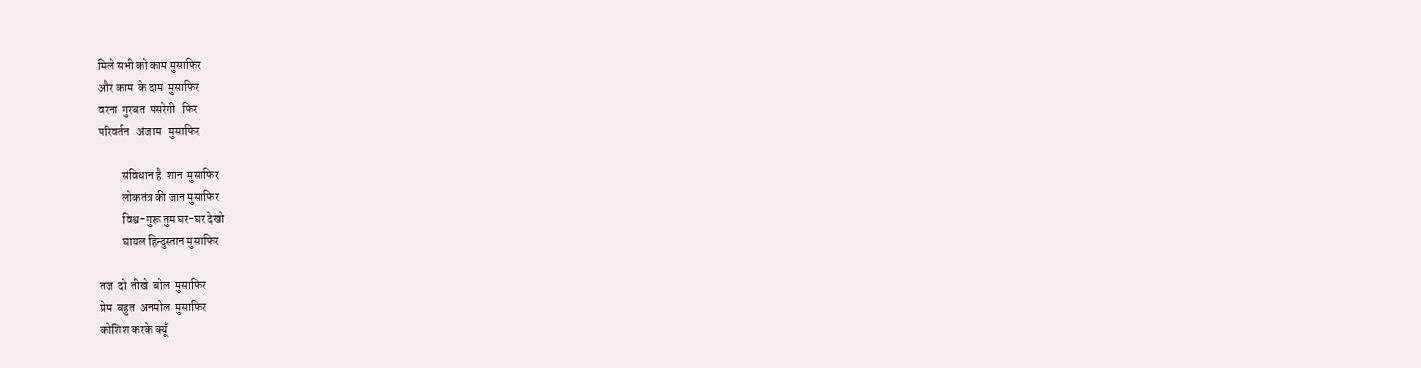मिले सभी को काम मुसाफिर
और काम  के दाम  मुसाफिर
वरना  गुरबत  पसरेगी   फिर
परिवर्तन   अंजाम   मुसाफिर

          संविधान है  शान  मुसाफिर
          लोकतंत्र की जान मुसाफिर
          विश्व-गुरू तुम घर-घर देखो
          घायल हिन्दुस्तान मुसाफिर

तज  दो  तीखे  बोल  मुसाफिर
प्रेम  बहुत  अनमोल  मुसाफिर
कोशिश करके क्यूँ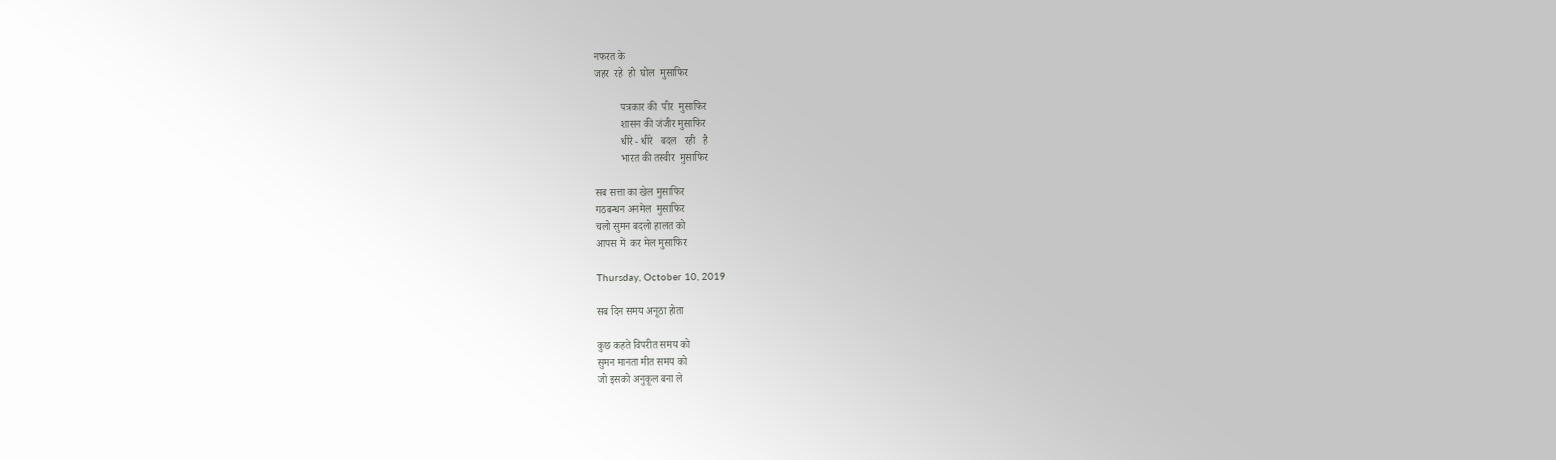नफरत के
जहर  रहे  हो  घोल  मुसाफिर

          पत्रकार की  पीर  मुसाफिर
          शासन की जंजीर मुसाफिर
          धीरे - धीरे   बदल   रही   है
          भारत की तस्वीर  मुसाफिर

सब सत्ता का खेल मुसाफिर
गठबन्धन अनमेल  मुसाफिर
चलो सुमन बदलो हालत को
आपस में  कर मेल मुसाफिर

Thursday, October 10, 2019

सब दिन समय अनूठा होता

कुछ कहते विपरीत समय को
सुमन मानता मीत समय को
जो इसको अनुकूल बना ले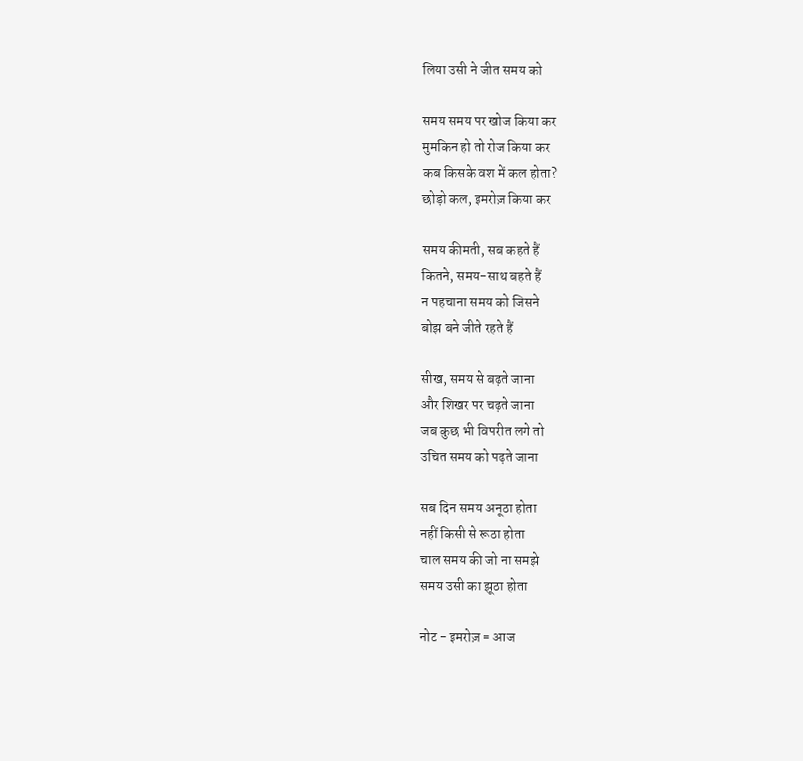लिया उसी ने जीत समय को

समय समय पर खोज किया कर
मुमकिन हो तो रोज किया कर
कब किसके वश में कल होता?
छोड़ो कल, इमरोज़ किया कर

समय कीमती, सब कहते हैं
कितने, समय-साथ बहते हैं
न पहचाना समय को जिसने
बोझ बने जीते रहते हैं

सीख, समय से बढ़ते जाना
और शिखर पर चढ़ते जाना
जब कुछ भी विपरीत लगे तो
उचित समय को पढ़ते जाना

सब दिन समय अनूठा होता
नहीं किसी से रूठा होता
चाल समय की जो ना समझे
समय उसी का झूठा होता

नोट - इमरोज़ = आज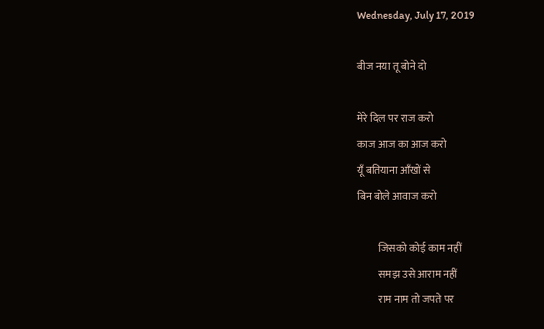Wednesday, July 17, 2019

बीज नया तू बोने दो

मेरे दिल पर राज करो
काज आज का आज करो
यूँ बतियाना आँखों से
बिन बोले आवाज करो

          जिसको कोई काम नहीं
          समझ उसे आराम नहीं
          राम नाम तो जपते पर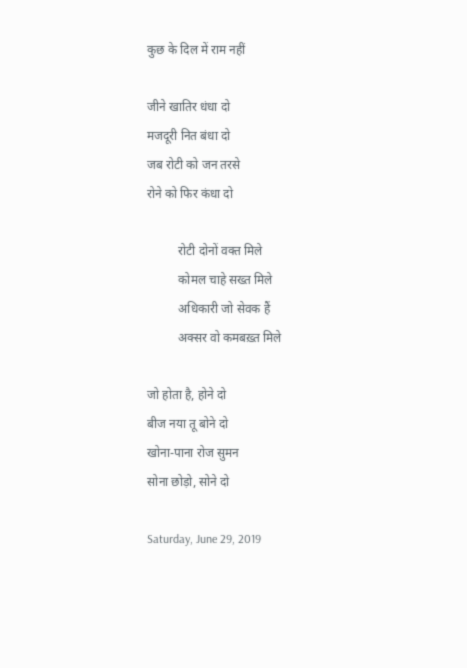कुछ के दिल में राम नहीं

जीने खातिर धंधा दो
मजदूरी नित बंधा दो
जब रोटी को जन तरसे
रोने को फिर कंधा दो

          रोटी दोनों वक्त मिले
          कोमल चाहे सख्त मिले
          अधिकारी जो सेवक हैं
          अक्सर वो कमबख़्त मिले

जो होता है, होने दो
बीज नया तू बोने दो
खोना-पाना रोज सुमन
सोना छोड़ो, सोने दो

Saturday, June 29, 2019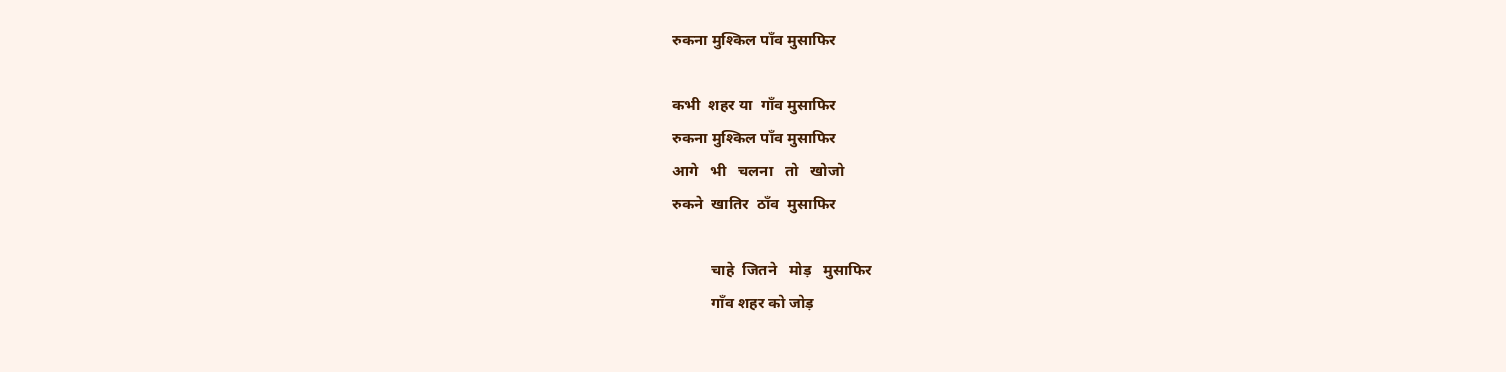रुकना मुश्किल पाँव मुसाफिर

कभी  शहर या  गाँव मुसाफिर
रुकना मुश्किल पाँव मुसाफिर
आगे   भी   चलना   तो   खोजो
रुकने  खातिर  ठाँव  मुसाफिर

          चाहे  जितने   मोड़   मुसाफिर
          गाँव शहर को जोड़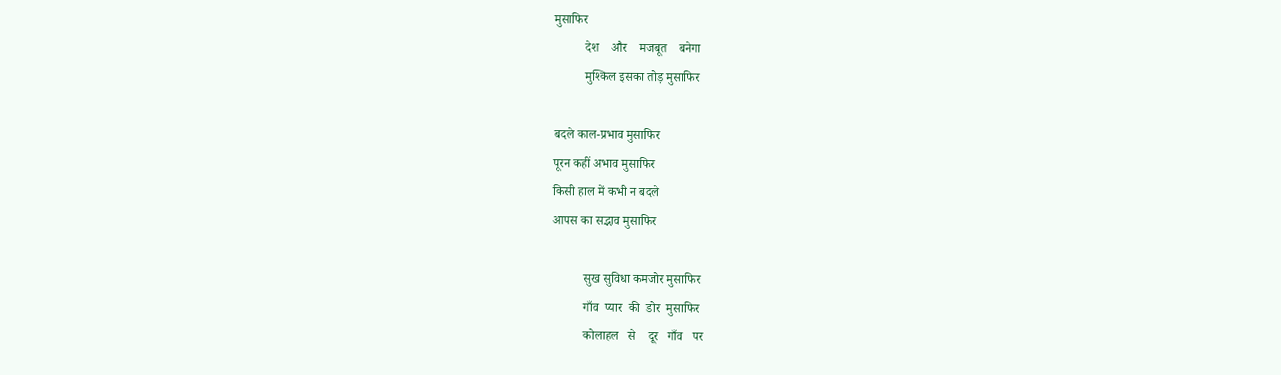मुसाफिर
          देश    और    मजबूत    बनेगा
          मुश्किल इसका तोड़ मुसाफिर

बदले काल-प्रभाव मुसाफिर
पूरन कहीं अभाव मुसाफिर
किसी हाल में कभी न बदले
आपस का सद्भाव मुसाफिर

          सुख सुविधा कमजोर मुसाफिर
          गाँव  प्यार  की  डोर  मुसाफिर
          कोलाहल   से    दूर   गाँव   पर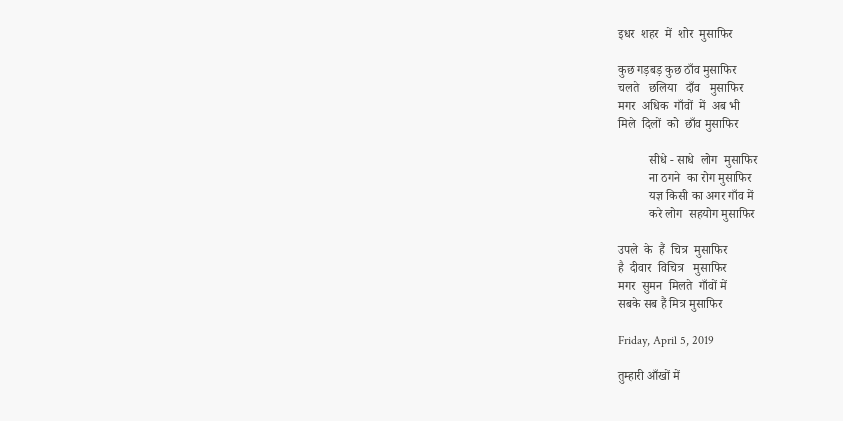इधर  शहर  में  शोर  मुसाफिर

कुछ गड़बड़ कुछ ठाँव मुसाफिर
चलते   छलिया   दाँव   मुसाफिर
मगर  अधिक  गाँवों  में  अब भी
मिले  दिलों  को  छाँव मुसाफिर

          सीधे - साधे  लोग  मुसाफिर
          ना ठगने  का रोग मुसाफिर
          यज्ञ किसी का अगर गाँव में
          करे लोग  सहयोग मुसाफिर

उपले  के  हैं  चित्र  मुसाफिर
है  दीवार  विचित्र   मुसाफिर
मगर  सुमन  मिलते  गाँवों में
सबके सब हैं मित्र मुसाफिर

Friday, April 5, 2019

तुम्हारी आँखों में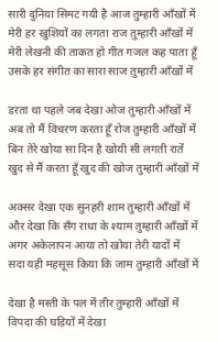सारी दुनिया सिमट गयी है आज तुम्हारी आँखों में
मेरी हर खुशियों का लगता राज तुम्हारी आँखों में
मेरी लेखनी की ताकत हो गीत गजल कह पाता हूँ
उसके हर संगीत का सारा साज तुम्हारी आँखों में

डरता था पहले जब देखा ओज तुम्हारी आँखों में
अब तो मैं विचरण करता हूँ रोज तुम्हारी आँखों में
बिन तेरे खोया सा दिन है खोयी सी लगती रातें
खुद से मैं करता हूँ खुद की खोज तुम्हारी आँखों में

अक्सर देखा एक सुनहरी शाम तुम्हारी आँखों में
और देखा कि सँग राधा के श्याम तुम्हारी आँखों में
अगर अकेलापन आया तो खोया तेरी यादों में
सदा यही महसूस किया कि जाम तुम्हारी आँखों में

देखा है मस्ती के पल में तीर तुम्हारी आँखों में
विपदा की घड़ियों में देखा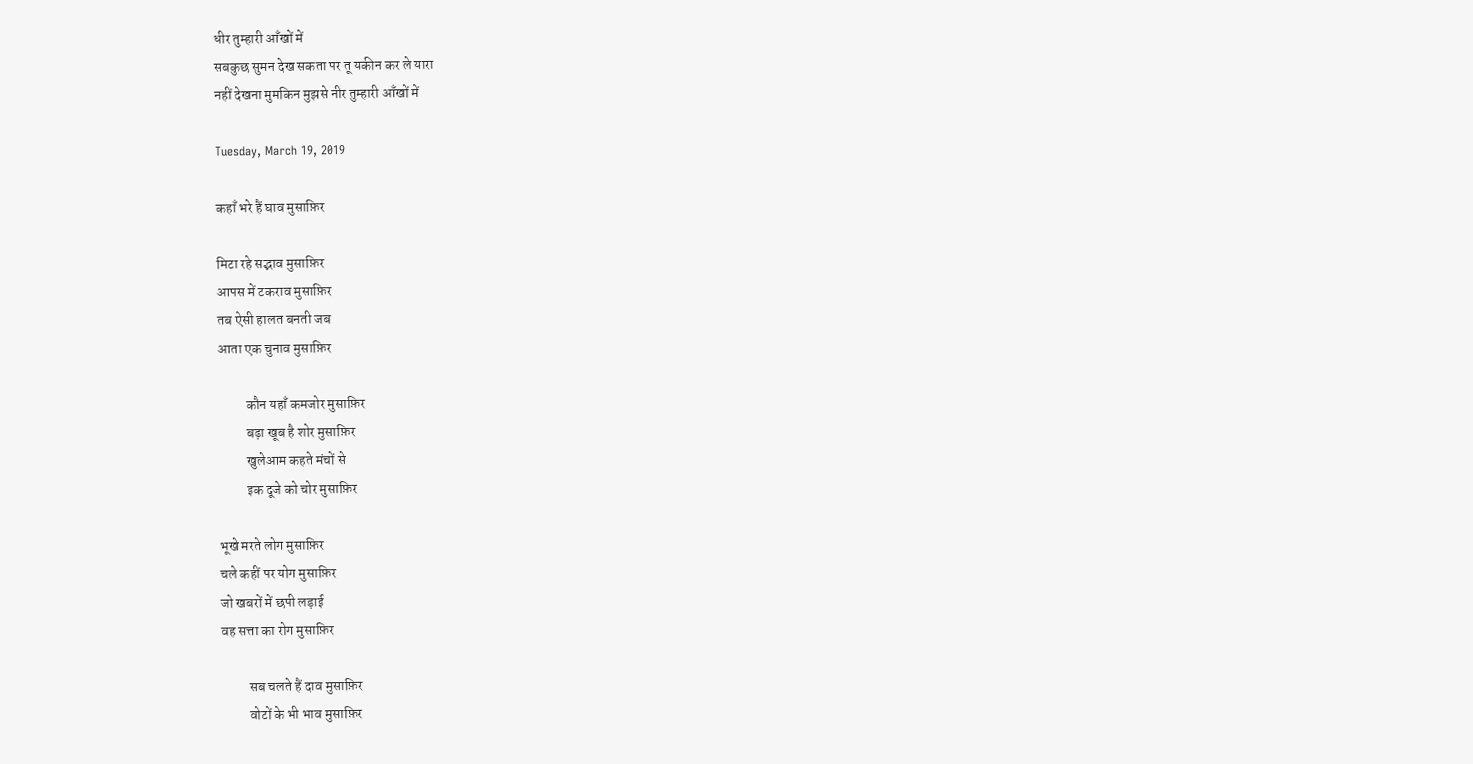धीर तुम्हारी आँखों में
सबकुछ सुमन देख सकता पर तू यकीन कर ले यारा
नहीं देखना मुमकिन मुझसे नीर तुम्हारी आँखों में

Tuesday, March 19, 2019

कहाँ भरे हैं घाव मुसाफ़िर

मिटा रहे सद्भाव मुसाफ़िर
आपस में टकराव मुसाफ़िर
तब ऐसी हालत बनती जब
आता एक चुनाव मुसाफ़िर

          कौन यहाँ कमजोर मुसाफ़िर
          बढ़ा खूब है शोर मुसाफ़िर
          खुलेआम कहते मंचों से
          इक दूजे को चोर मुसाफ़िर

भूखे मरते लोग मुसाफ़िर
चले कहीं पर योग मुसाफ़िर
जो खबरों में छपी लड़ाई
वह सत्ता का रोग मुसाफ़िर

          सब चलते हैं दाव मुसाफ़िर
          वोटों के भी भाव मुसाफ़िर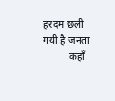हरदम छली गयी है जनता
          कहाँ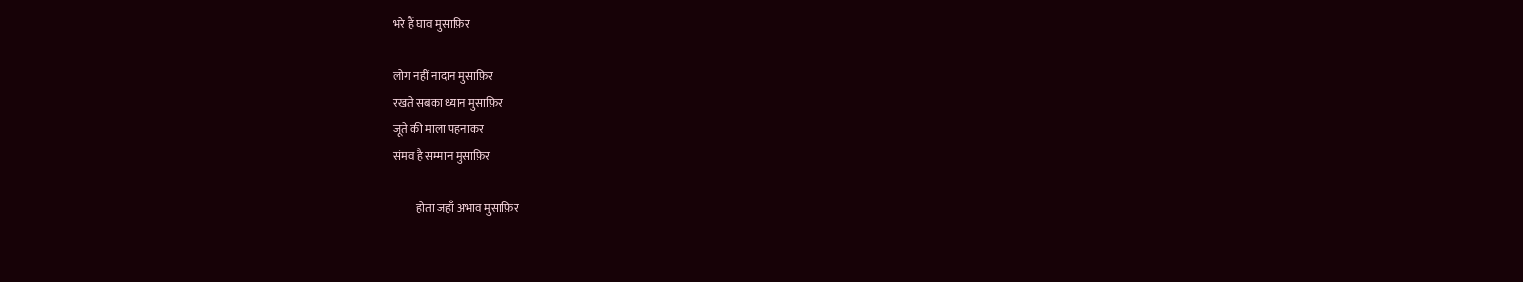भरे हैं घाव मुसाफ़िर

लोग नहीं नादान मुसाफ़िर
रखते सबका ध्यान मुसाफ़िर
जूते की माला पहनाकर
संमव है सम्मान मुसाफ़िर

          होता जहाँ अभाव मुसाफ़िर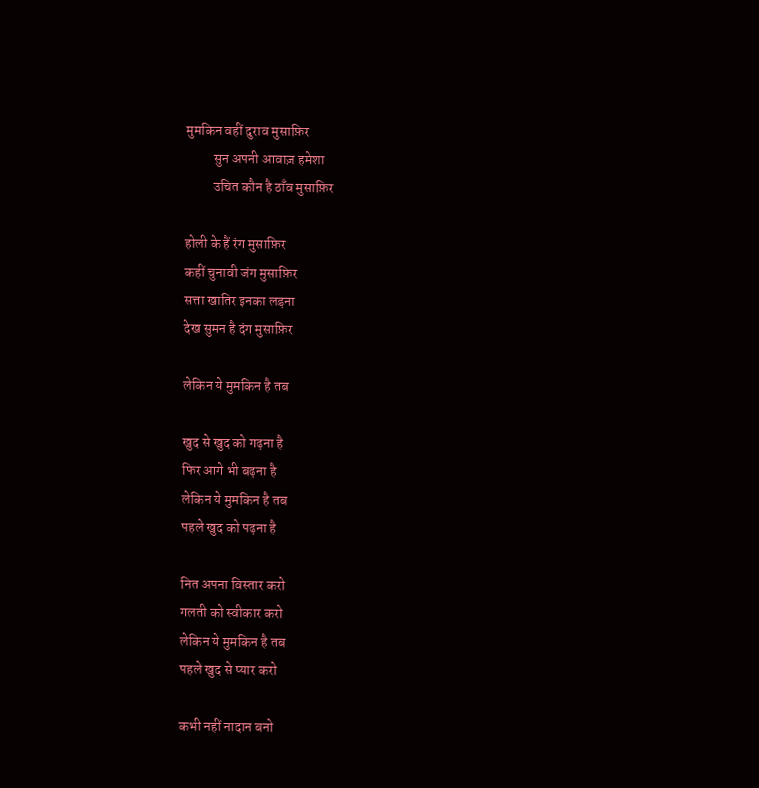मुमकिन वहीं दुराव मुसाफ़िर
          सुन अपनी आवाज़ हमेशा
          उचित कौन है ठाँव मुसाफ़िर

होली के हैं रंग मुसाफ़िर
कहीं चुनावी जंग मुसाफ़िर
सत्ता खातिर इनका लड़ना
देख सुमन है दंग मुसाफ़िर

लेकिन ये मुमकिन है तब

खुद से खुद को गढ़ना है
फिर आगे भी बढ़ना है
लेकिन ये मुमकिन है तब
पहले खुद को पढ़ना है

नित अपना विस्तार करो
गलती को स्वीकार करो
लेकिन ये मुमकिन है तब
पहले खुद से प्यार करो

कभी नहीं नादान बनो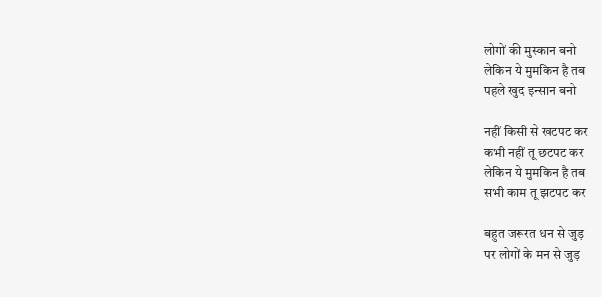लोगों की मुस्कान बनो
लेकिन ये मुमकिन है तब
पहले खुद इन्सान बनो

नहीं किसी से खटपट कर
कभी नहीं तू छटपट कर
लेकिन ये मुमकिन है तब
सभी काम तू झटपट कर

बहुत जरूरत धन से जुड़
पर लोगों के मन से जुड़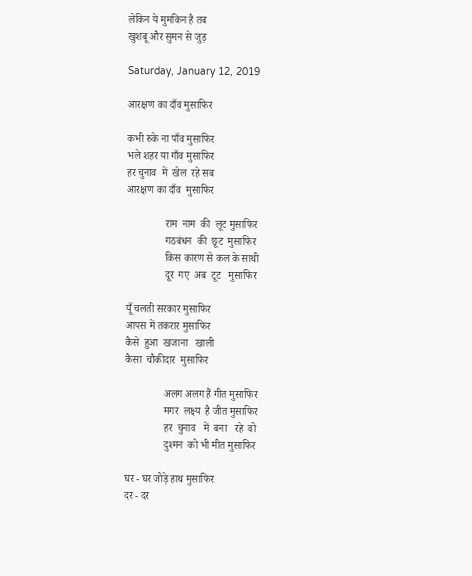लेकिन ये मुमकिन है तब
खुशबू और सुमन से जुड़

Saturday, January 12, 2019

आरक्षण का दाँव मुसाफिर

कभी रुके ना पाँव मुसाफिर
भले शहर या गाँव मुसाफिर
हर चुनाव  में  खेल  रहे सब
आरक्षण का दाँव  मुसाफिर

               राम  नाम  की  लूट मुसाफिर
               गठबंधन  की  छूट  मुसाफिर
               किस कारण से कल के साथी
               दूर  गए  अब  टूट   मुसाफिर

यूँ चलती सरकार मुसाफिर
आपस में तकरार मुसाफिर
कैसे  हुआ  खजाना   खाली
कैसा  चौकीदार  मुसाफिर

               अलग अलग हैं गीत मुसाफिर
               मगर  लक्ष्य  है जीत मुसाफिर
               हर  चुनाव   में  बना   रहे  वो
               दुश्मन  को भी मीत मुसाफिर

घर - घर जोड़े हाथ मुसाफिर
दर - दर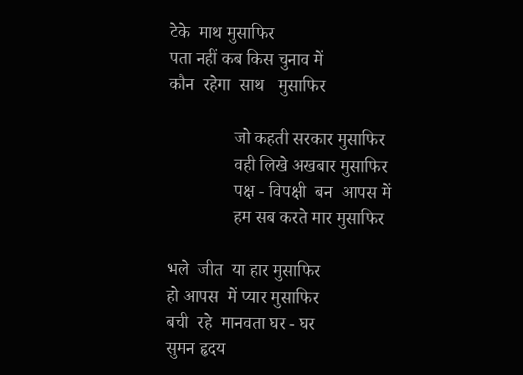टेके  माथ मुसाफिर
पता नहीं कब किस चुनाव में
कौन  रहेगा  साथ   मुसाफिर

               जो कहती सरकार मुसाफिर
               वही लिखे अखबार मुसाफिर
               पक्ष - विपक्षी  बन  आपस में
               हम सब करते मार मुसाफिर

भले  जीत  या हार मुसाफिर
हो आपस  में प्यार मुसाफिर
बची  रहे  मानवता घर - घर
सुमन हृदय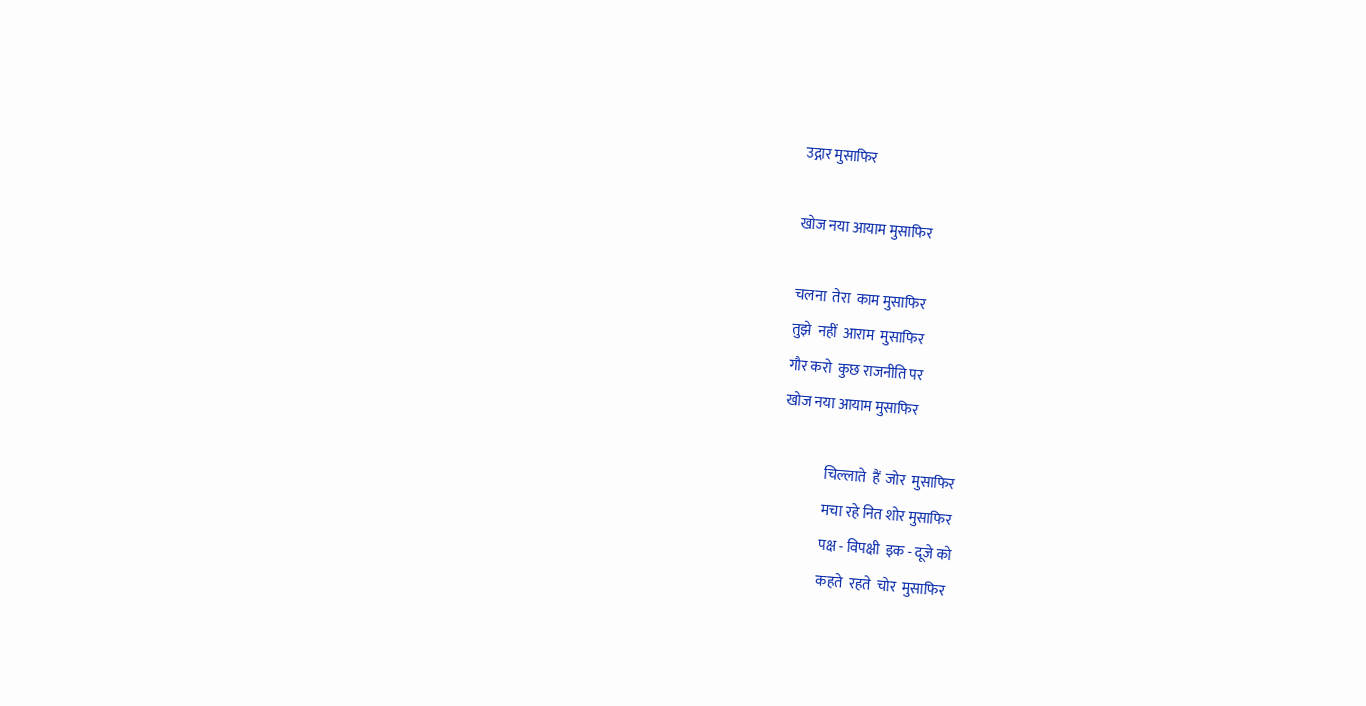उद्गार मुसाफिर

खोज नया आयाम मुसाफिर

चलना  तेरा  काम मुसाफिर
तुझे  नहीं  आराम  मुसाफिर
गौर करो  कुछ राजनीति पर
खोज नया आयाम मुसाफिर

               चिल्लाते  हैं  जोर  मुसाफिर
               मचा रहे नित शोर मुसाफिर
               पक्ष - विपक्षी  इक - दूजे को
               कहते  रहते  चोर  मुसाफिर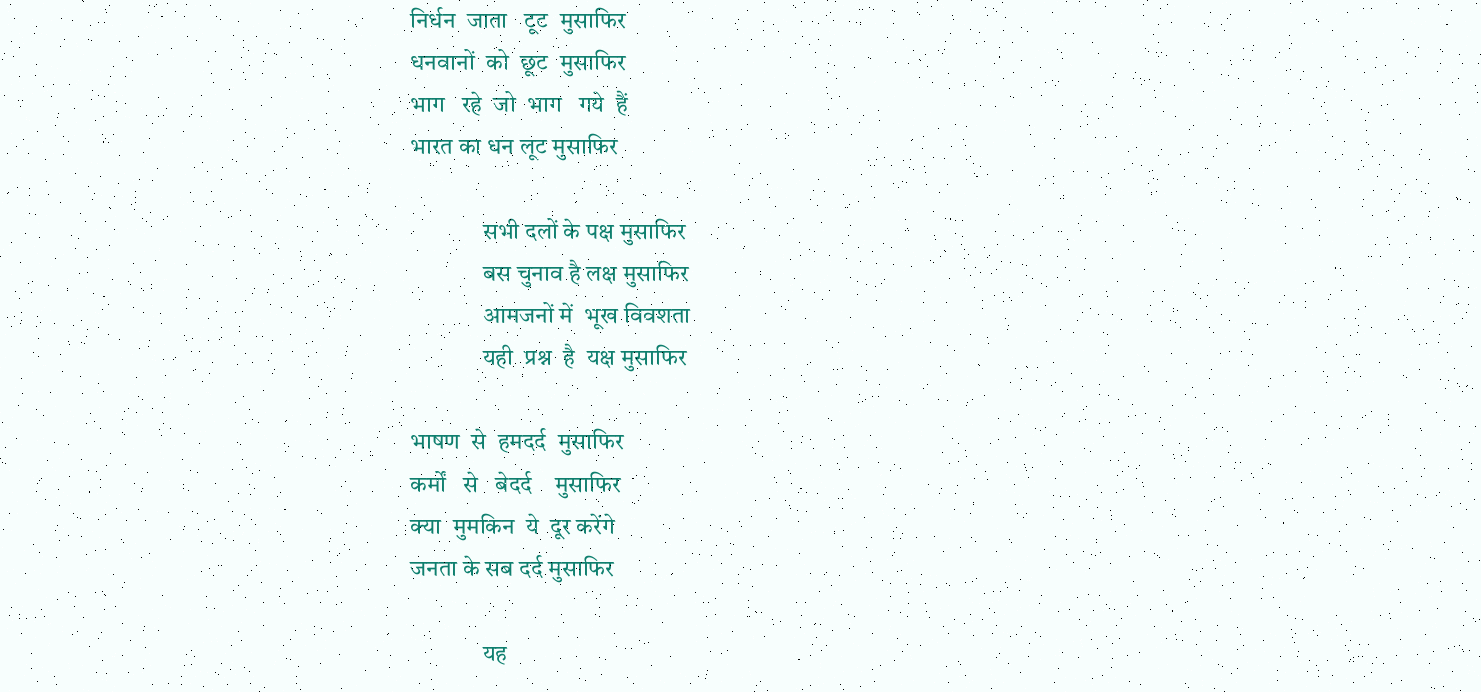निर्धन  जाता   टूट  मुसाफिर
धनवानों  को  छूट  मुसाफिर
भाग   रहे  जो  भाग   गये  हैं
भारत का धन लूट मुसाफिर

               सभी दलों के पक्ष मुसाफिर
               बस चुनाव है लक्ष मुसाफिर
               आमजनों में  भूख विवशता
               यही  प्रश्न  है  यक्ष मुसाफिर

भाषण  से  हमदर्द  मुसाफिर
कर्मों   से   बेदर्द    मुसाफिर
क्या  मुमकिन  ये  दूर करेंगे
जनता के सब दर्द मुसाफिर

               यह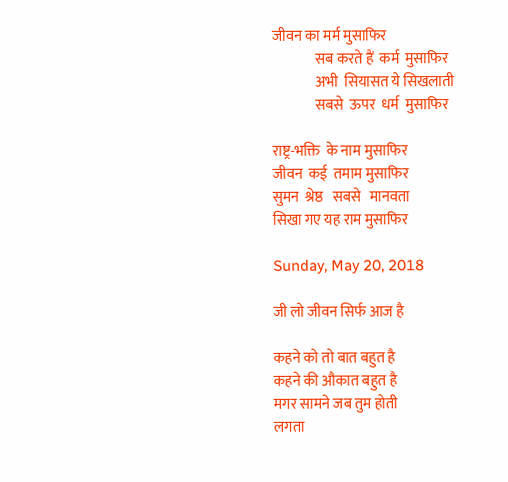जीवन का मर्म मुसाफिर
               सब करते हैं  कर्म  मुसाफिर
               अभी  सियासत ये सिखलाती
               सबसे  ऊपर  धर्म  मुसाफिर

राष्ट्र-भक्ति  के नाम मुसाफिर
जीवन  कई  तमाम मुसाफिर
सुमन  श्रेष्ठ   सबसे   मानवता
सिखा गए यह राम मुसाफिर

Sunday, May 20, 2018

जी लो जीवन सिर्फ आज है

कहने को तो बात बहुत है
कहने की औकात बहुत है
मगर सामने जब तुम होती
लगता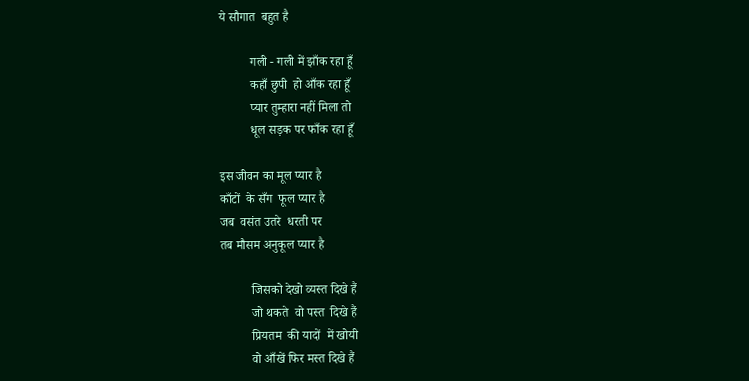ये सौगात  बहुत है

          गली - गली में झाँक रहा हूँ
          कहाँ छुपी  हो आँक रहा हूँ
          प्यार तुम्हारा नहीं मिला तो
          धूल सड़क पर फाँक रहा हूँ

इस जीवन का मूल प्यार है
काँटों  के सँग  फूल प्यार है
जब  वसंत उतरे  धरती पर
तब मौसम अनुकूल प्यार है

          जिसको देखो व्यस्त दिखे हैं
          जो थकते  वो पस्त  दिखे हैं
          प्रियतम  की यादों  में खोयी
          वो आँखें फिर मस्त दिखे हैं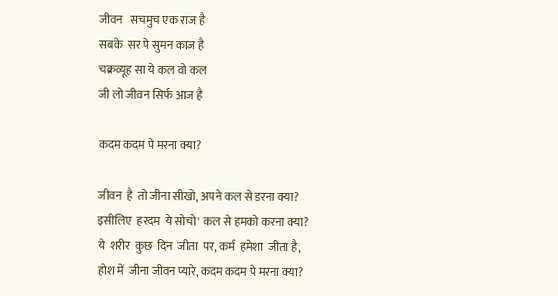जीवन   सचमुच एक राज है
सबके  सर पे सुमन काज है
चक्रव्यूह सा ये कल वो कल
जी लो जीवन सिर्फ आज है

कदम कदम पे मरना क्या?

जीवन  है  तो जीना सीखो, अपने कल से डरना क्या?
इसीलिए  हरदम  ये सोचो' कल से हमको करना क्या?
ये  शरीर  कुछ  दिन  जीता  पर, कर्म  हमेशा  जीता है,
होश में  जीना जीवन प्यारे, कदम कदम पे मरना क्या?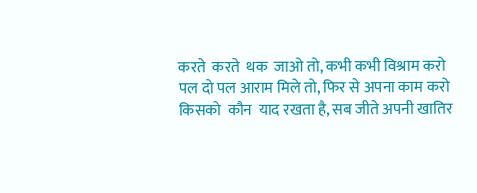करते  करते  थक  जाओ तो, कभी कभी विश्राम करो
पल दो पल आराम मिले तो, फिर से अपना काम करो
किसको  कौन  याद रखता है, सब जीते अपनी खातिर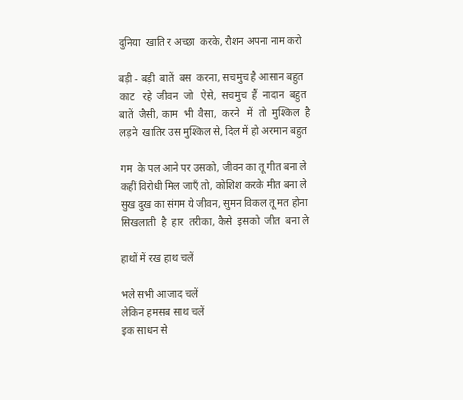दुनिया  खाति र अच्छा  करके, रौशन अपना नाम करो

बड़ी - बड़ी  बातें  बस  करना, सचमुच है आसान बहुत
काट   रहे  जीवन  जो   ऐसे,  सचमुच  हैं  नादान  बहुत
बातें  जैसी, काम  भी  वैसा,  करने   में  तो  मुश्किल  है
लड़ने  खातिर उस मुश्किल से, दिल में हो अरमान बहुत

गम  के पल आने पर उसको, जीवन का तू गीत बना ले
कहीं विरोधी मिल जाएँ तो, कोशिश करके मीत बना ले
सुख दुख का संगम ये जीवन, सुमन विकल तू मत होना
सिखलाती  है  हार  तरीका, कैसे  इसको  जीत  बना ले

हाथों में रख हाथ चलें

भले सभी आजाद चलें
लेकिन हमसब साथ चलें
इक साधन से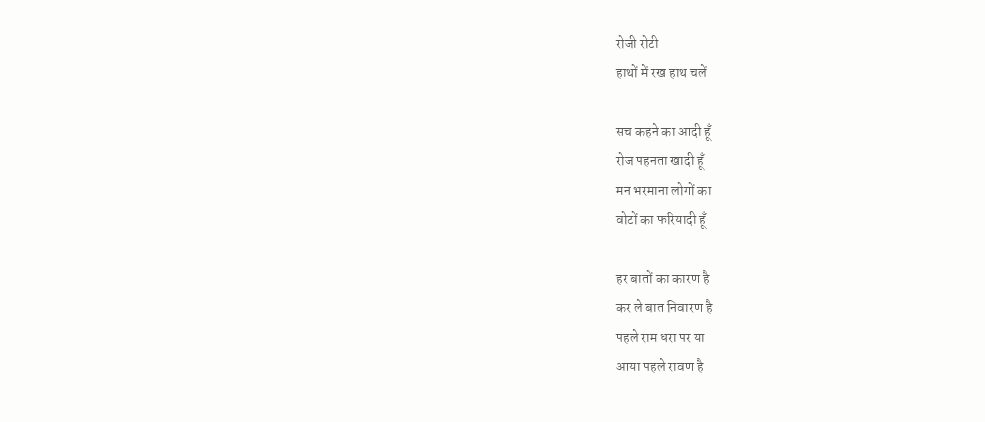रोजी रोटी
हाथों में रख हाथ चलें

सच कहने का आदी हूँ
रोज पहनता खादी हूँ
मन भरमाना लोगों का
वोटों का फरियादी हूँ

हर बातों का कारण है
कर ले बात निवारण है
पहले राम धरा पर या
आया पहले रावण है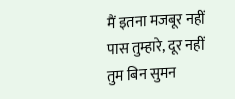मैं इतना मजबूर नहीं
पास तुम्हारे, दूर नहीं
तुम बिन सुमन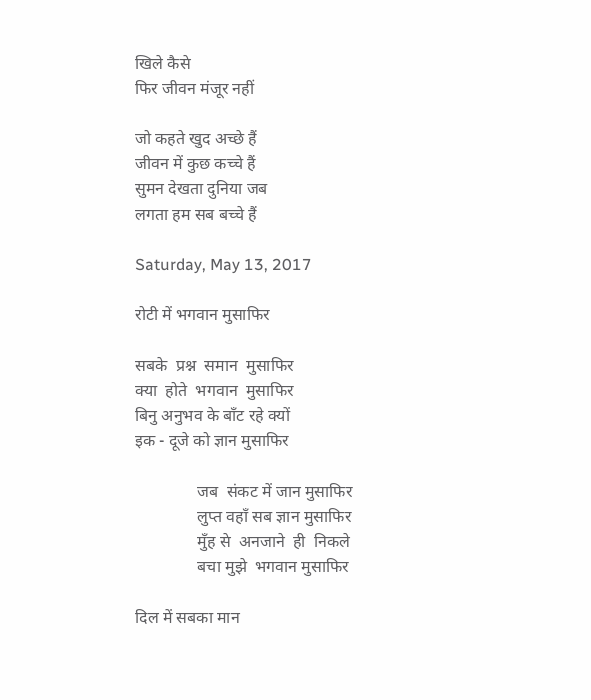खिले कैसे
फिर जीवन मंजूर नहीं

जो कहते खुद अच्छे हैं
जीवन में कुछ कच्चे हैं
सुमन देखता दुनिया जब
लगता हम सब बच्चे हैं

Saturday, May 13, 2017

रोटी में भगवान मुसाफिर

सबके  प्रश्न  समान  मुसाफिर
क्या  होते  भगवान  मुसाफिर
बिनु अनुभव के बाँट रहे क्यों
इक - दूजे को ज्ञान मुसाफिर

               जब  संकट में जान मुसाफिर
               लुप्त वहाँ सब ज्ञान मुसाफिर
               मुँह से  अनजाने  ही  निकले
               बचा मुझे  भगवान मुसाफिर

दिल में सबका मान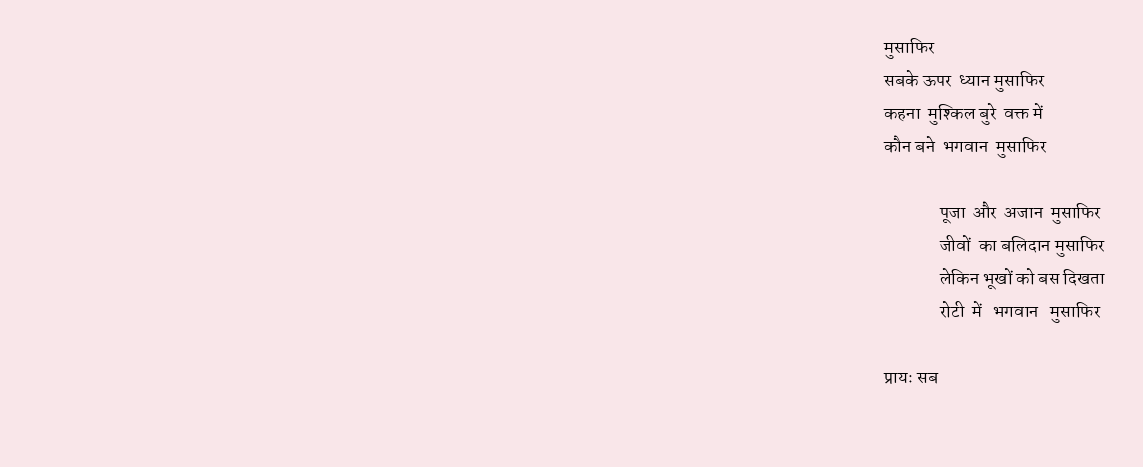मुसाफिर
सबके ऊपर  ध्यान मुसाफिर
कहना  मुश्किल बुरे  वक्त में
कौन बने  भगवान  मुसाफिर

               पूजा  और  अजान  मुसाफिर
               जीवों  का बलिदान मुसाफिर
               लेकिन भूखों को बस दिखता
               रोटी  में   भगवान   मुसाफिर

प्रायः सब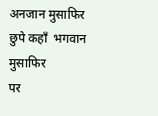अनजान मुसाफिर
छुपे कहाँ  भगवान मुसाफिर
पर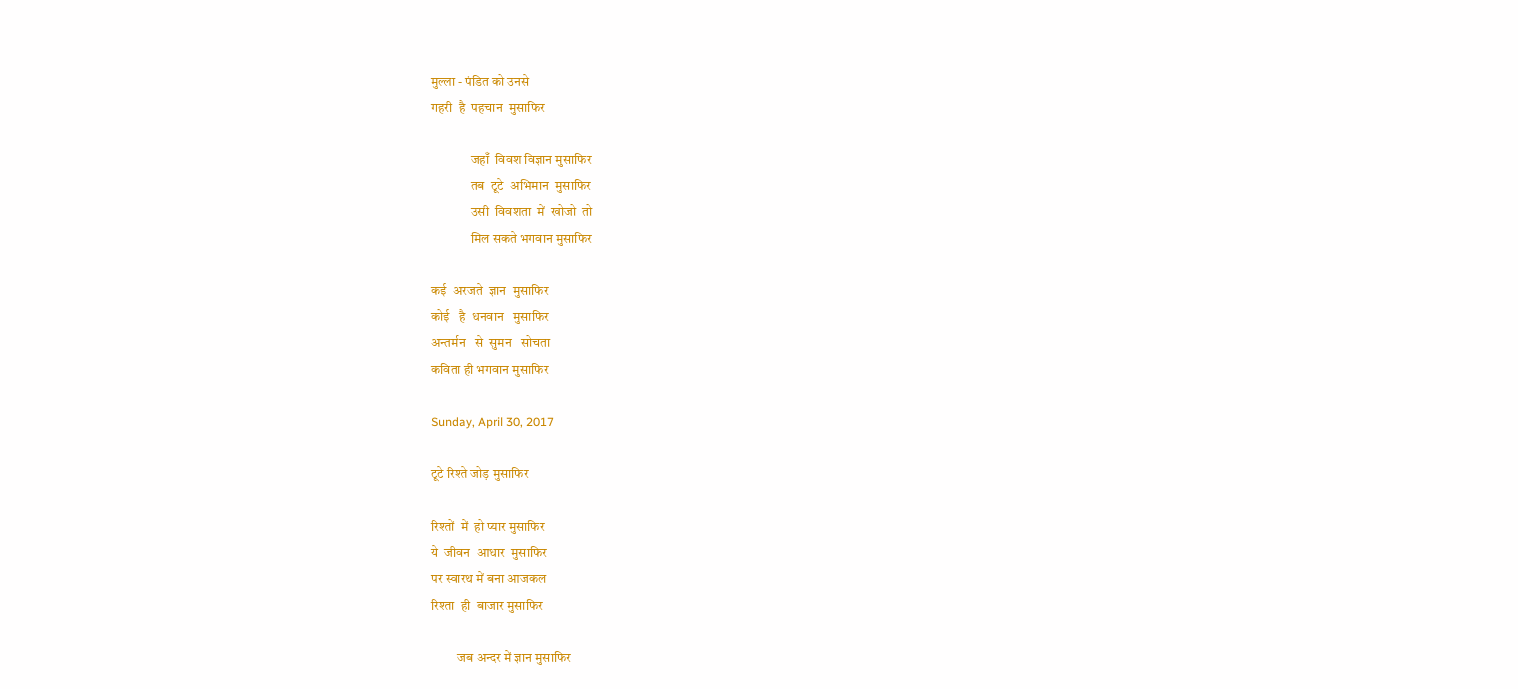मुल्ला - पंडित को उनसे
गहरी  है  पहचान  मुसाफिर

               जहाँ  विवश विज्ञान मुसाफिर
               तब  टूटे  अभिमान  मुसाफिर
               उसी  विवशता  में  खोजो  तो
               मिल सकते भगवान मुसाफिर

कई  अरजते  ज्ञान  मुसाफिर
कोई   है  धनवान   मुसाफिर
अन्तर्मन   से  सुमन   सोचता
कविता ही भगवान मुसाफिर

Sunday, April 30, 2017

टूटे रिश्ते जोड़ मुसाफिर

रिश्तों  में  हो प्यार मुसाफिर
ये  जीवन  आधार  मुसाफिर
पर स्वारथ में बना आजकल
रिश्ता  ही  बाजार मुसाफिर

          जब अन्दर में ज्ञान मुसाफिर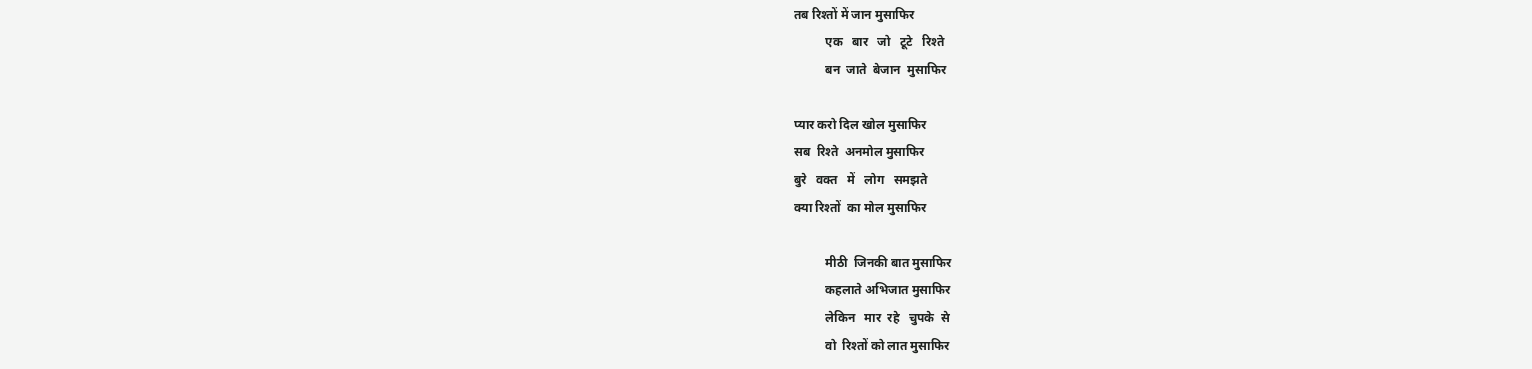तब रिश्तों में जान मुसाफिर
          एक   बार   जो   टूटे   रिश्ते
          बन  जाते  बेजान  मुसाफिर

प्यार करो दिल खोल मुसाफिर
सब  रिश्ते  अनमोल मुसाफिर
बुरे   वक्त   में   लोग   समझते
क्या रिश्तों  का मोल मुसाफिर

          मीठी  जिनकी बात मुसाफिर
          कहलाते अभिजात मुसाफिर
          लेकिन   मार  रहे   चुपके  से
          वो  रिश्तों को लात मुसाफिर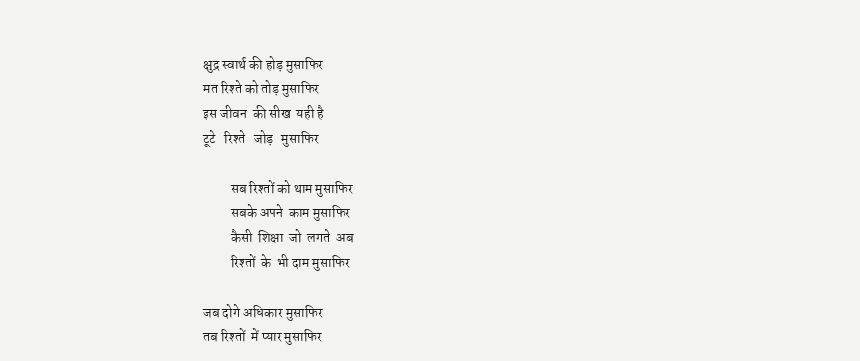क्षुद्र स्वार्थ की होड़ मुसाफिर
मत रिश्ते को तोड़ मुसाफिर
इस जीवन  की सीख  यही है
टूटे   रिश्ते   जोड़   मुसाफिर

          सब रिश्तों को थाम मुसाफिर
          सबके अपने  काम मुसाफिर
          कैसी  शिक्षा  जो  लगते  अब
          रिश्तों  के  भी दाम मुसाफिर

जब दोगे अधिकार मुसाफिर
तब रिश्तों  में प्यार मुसाफिर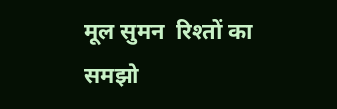मूल सुमन  रिश्तों का समझो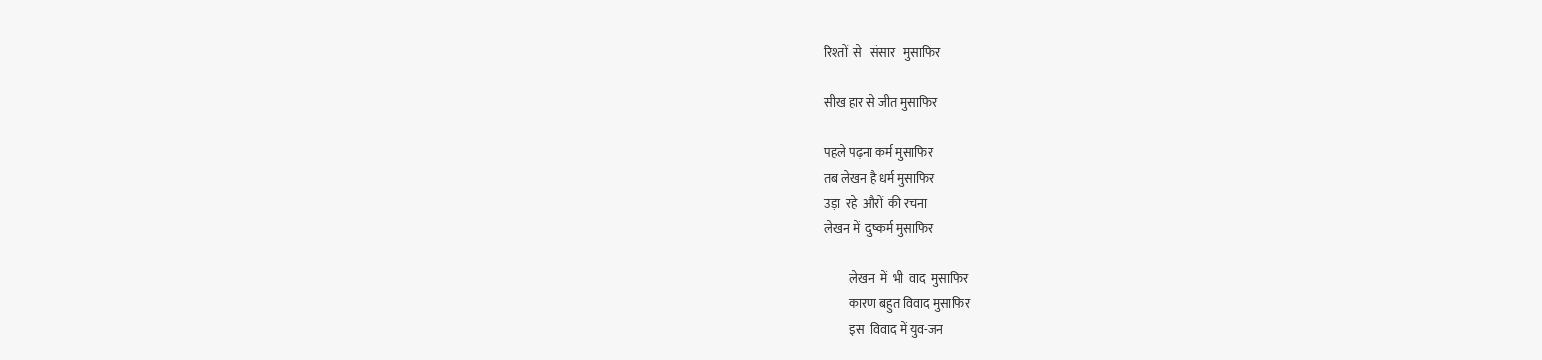रिश्तों  से   संसार   मुसाफिर

सीख हार से जीत मुसाफिर

पहले पढ़ना कर्म मुसाफिर
तब लेखन है धर्म मुसाफिर
उड़ा  रहे  औरों  की रचना
लेखन में  दुष्कर्म मुसाफिर

          लेखन  में  भी  वाद  मुसाफिर
          कारण बहुत विवाद मुसाफिर
          इस  विवाद में युव-जन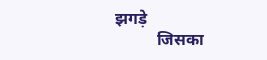झगड़े
          जिसका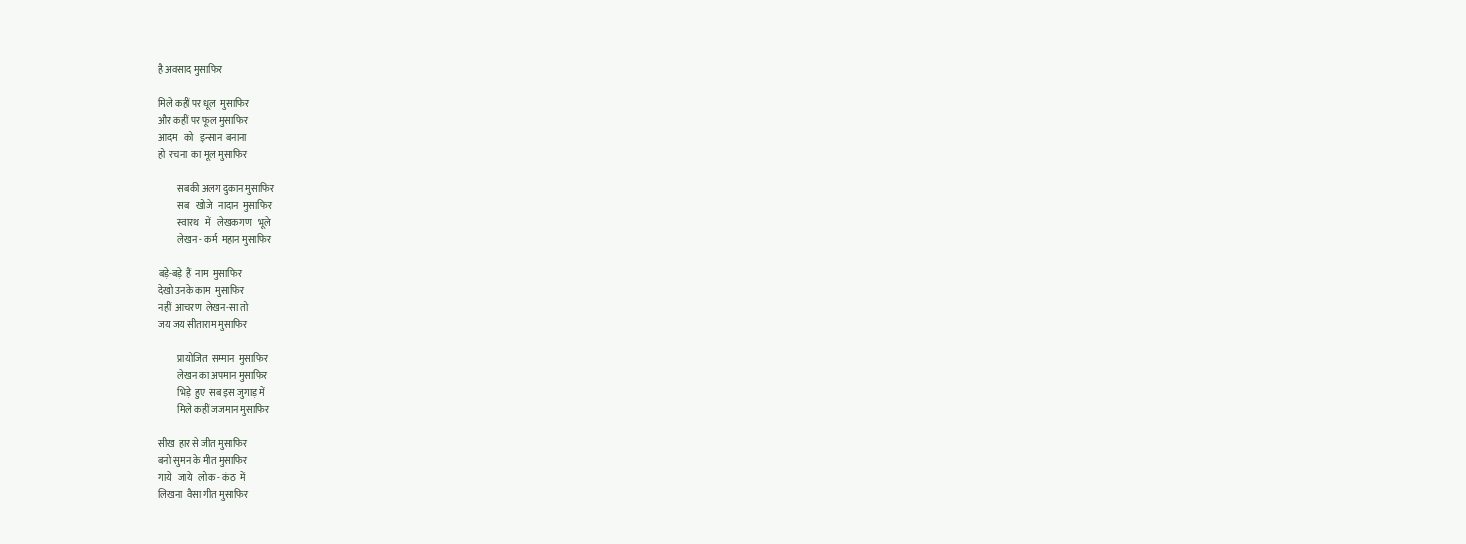है अवसाद मुसाफिर

मिले कहीं पर धूल  मुसाफिर
और कहीं पर फूल मुसाफिर
आदम   को   इन्सान  बनाना
हो  रचना  का मूल मुसाफिर

          सबकी अलग दुकान मुसाफिर
          सब   खोजे   नादान  मुसाफिर
          स्वारथ   में   लेखकगण   भूले
          लेखन - कर्म  महान मुसाफिर

बड़े-बड़े  हैं  नाम  मुसाफिर
देखो उनके काम  मुसाफिर
नहीं  आचरण  लेखन-सा तो
जय जय सीताराम मुसाफिर

          प्रायोजित  सम्मान  मुसाफिर
          लेखन का अपमान मुसाफिर
          भिड़े  हुए  सब इस जुगाड़ में
          मिले कहीं जजमान मुसाफिर

सीख  हार से जीत मुसाफिर
बनो सुमन के मीत मुसाफिर
गाये   जाये   लोक - कंठ  में
लिखना  वैसा गीत मुसाफिर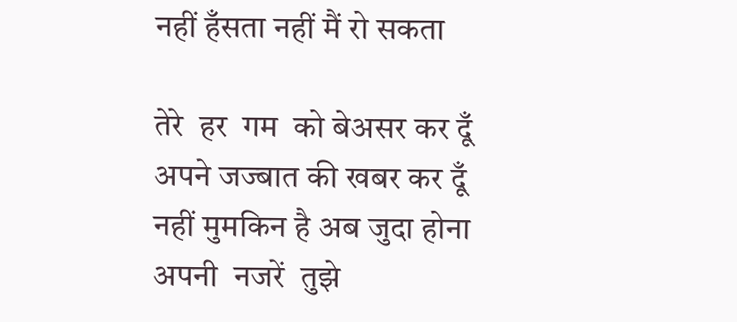नहीं हँसता नहीं मैं रो सकता

तेरे  हर  गम  को बेअसर कर दूँ
अपने जज्बात की खबर कर दूँ
नहीं मुमकिन है अब जुदा होना
अपनी  नजरें  तुझे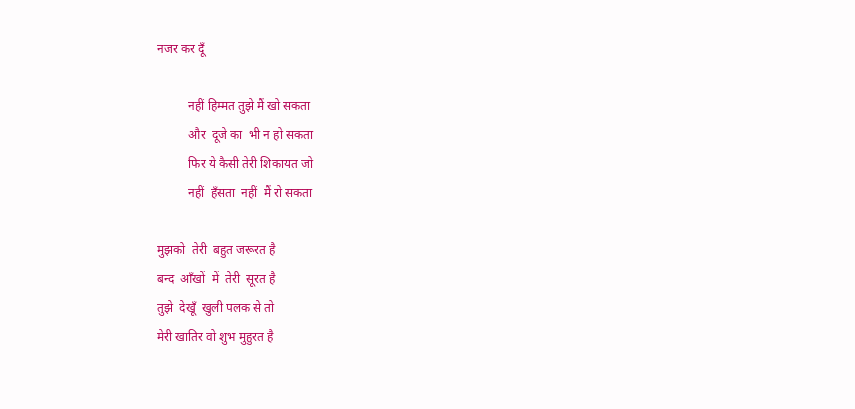नजर कर दूँ

          नहीं हिम्मत तुझे मैं खो सकता
          और  दूजे का  भी न हो सकता
          फिर ये कैसी तेरी शिकायत जो
          नहीं  हँसता  नहीं  मैं रो सकता

मुझको  तेरी  बहुत जरूरत है
बन्द  आँखों  में  तेरी  सूरत है
तुझे  देखूँ  खुली पलक से तो
मेरी खातिर वो शुभ मुहुरत है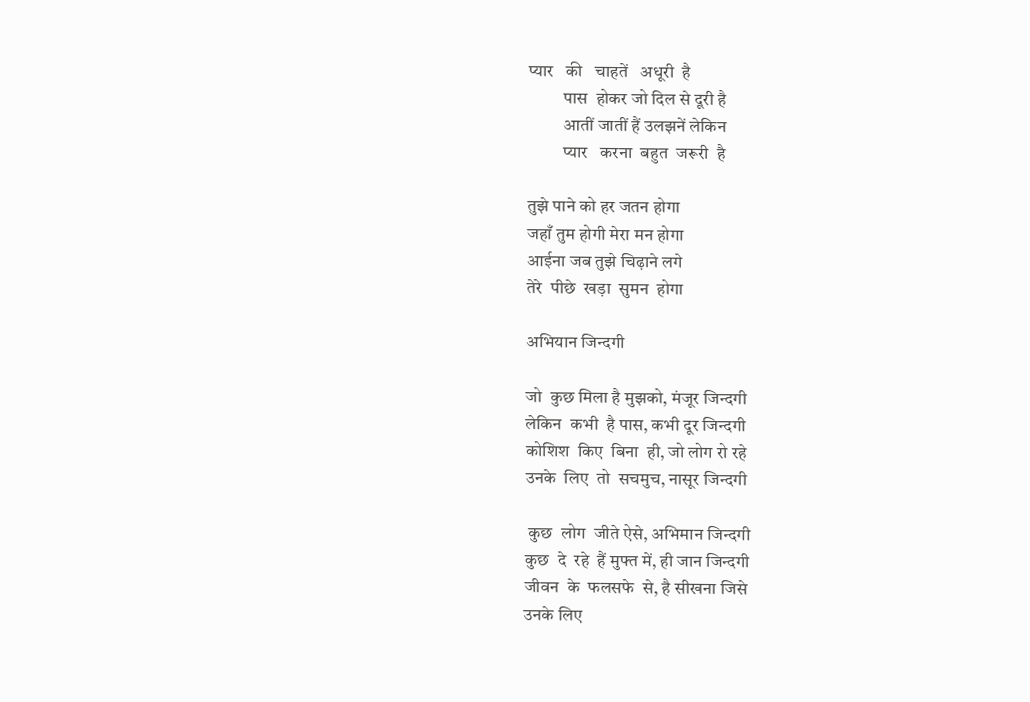प्यार   की   चाहतें   अधूरी  है
          पास  होकर जो दिल से दूरी है
          आतीं जातीं हैं उलझनें लेकिन
          प्यार   करना  बहुत  जरूरी  है

तुझे पाने को हर जतन होगा
जहाँ तुम होगी मेरा मन होगा
आईना जब तुझे चिढ़ाने लगे
तेरे  पीछे  खड़ा  सुमन  होगा

अभियान जिन्दगी

जो  कुछ मिला है मुझको, मंजूर जिन्दगी
लेकिन  कभी  है पास, कभी दूर जिन्दगी
कोशिश  किए  बिना  ही, जो लोग रो रहे
उनके  लिए  तो  सचमुच, नासूर जिन्दगी

 कुछ  लोग  जीते ऐसे, अभिमान जिन्दगी
कुछ  दे  रहे  हैं मुफ्त में, ही जान जिन्दगी
जीवन  के  फलसफे  से, है सीखना जिसे
उनके लिए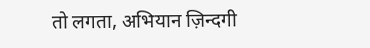तो लगता, अभियान ज़िन्दगी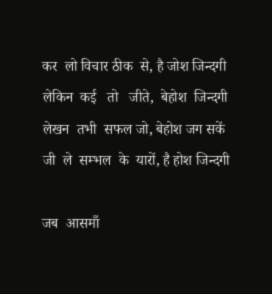कर  लो विचार ठीक  से, है जोश जिन्दगी
लेकिन  कई   तो   जीते,  बेहोश  जिन्दगी
लेखन  तभी  सफल जो, बेहोश जग सकें
जी  ले  सम्भल  के  यारों, है होश जिन्दगी

जब  आसमाँ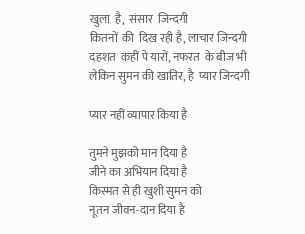खुला  है,  संसार  जिन्दगी
कितनों  की  दिख रही है, लाचार जिन्दगी
दहशत  कहीं पे यारों, नफरत  के बीज भी
लेकिन सुमन की खातिर, है  प्यार जिन्दगी

प्यार नहीं व्यापार किया है

तुमने मुझको मान दिया है
जीने का अभियान दिया है
किस्मत से ही खुशी सुमन को
नूतन जीवन-दान दिया है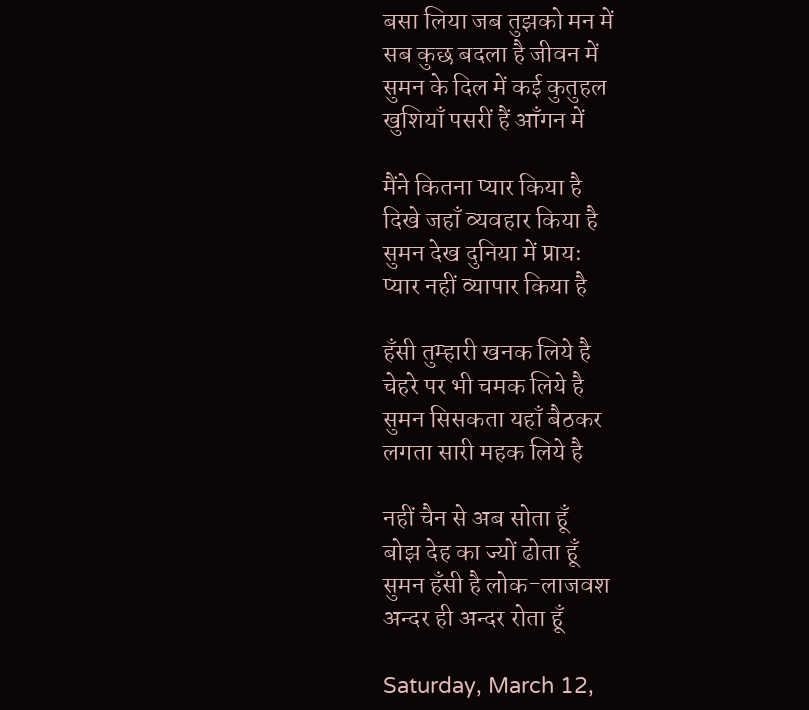बसा लिया जब तुझको मन में
सब कुछ बदला है जीवन में
सुमन के दिल में कई कुतुहल
खुशियाँ पसरीं हैं आँगन में

मैंने कितना प्यार किया है
दिखे जहाँ व्यवहार किया है
सुमन देख दुनिया में प्रायः
प्यार नहीं व्यापार किया है

हँसी तुम्हारी खनक लिये है
चेहरे पर भी चमक लिये है
सुमन सिसकता यहाँ बैठकर
लगता सारी महक लिये है

नहीं चैन से अब सोता हूँ
बोझ देह का ज्यों ढोता हूँ
सुमन हँसी है लोक-लाजवश
अन्दर ही अन्दर रोता हूँ

Saturday, March 12,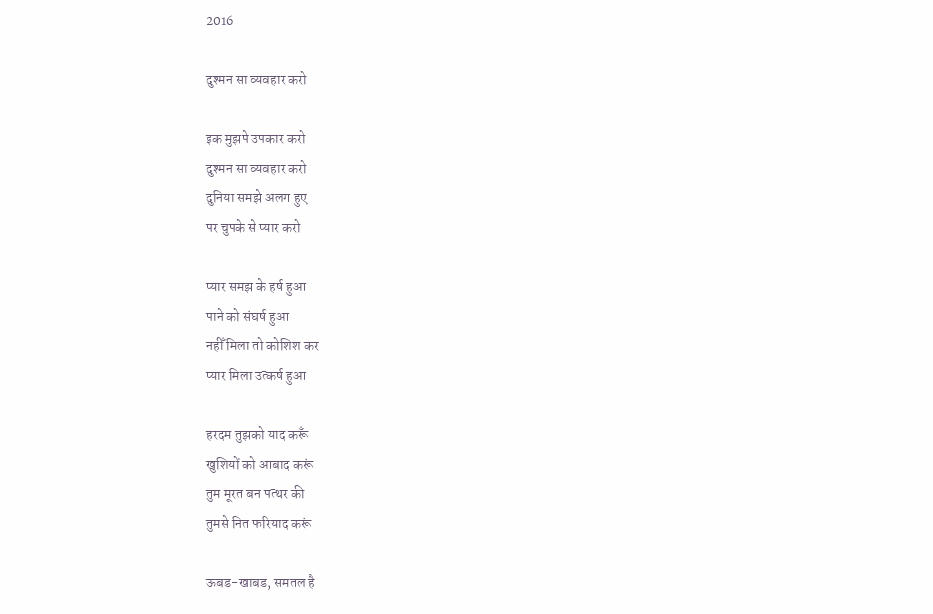2016

दुश्मन सा व्यवहार करो

इक मुझपे उपकार करो
दुश्मन सा व्यवहार करो
दुनिया समझे अलग हुए
पर चुपके से प्यार करो

प्यार समझ के हर्ष हुआ
पाने को संघर्ष हुआ
नहीँ मिला तो कोशिश कर
प्यार मिला उत्कर्ष हुआ

हरदम तुझको याद करूँ
खुशियों को आबाद करूं
तुम मूरत बन पत्थर की
तुमसे नित फरियाद करूं

ऊबड-खाबड, समतल है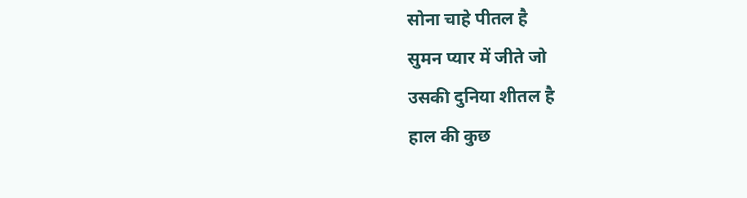सोना चाहे पीतल है
सुमन प्यार में जीते जो
उसकी दुनिया शीतल है
हाल की कुछ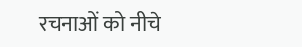रचनाओं को नीचे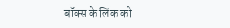बॉक्स के लिंक को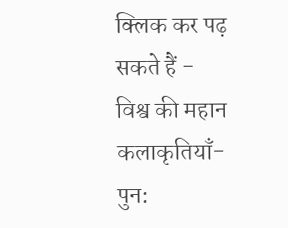क्लिक कर पढ़ सकते हैं -
विश्व की महान कलाकृतियाँ- पुन: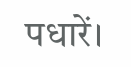पधारें।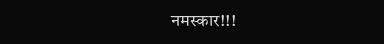नमस्कार!!!